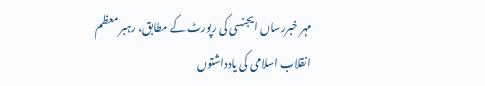مہر خبررساں ایجنسی کی رپورٹ کے مطابق، رہبر معظم انقلاب اسلامی کی یادداشتوں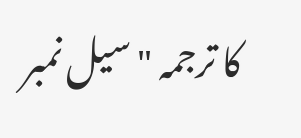کا ترجمہ "سیل نمبر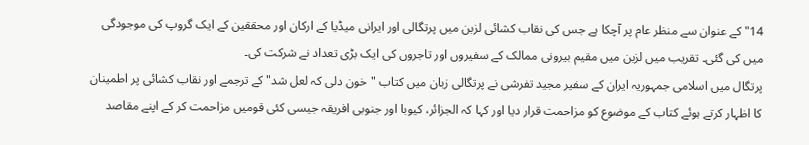14" کے عنوان سے منظر عام پر آچکا ہے جس کی نقاب کشائی لزبن میں پرتگالی اور ایرانی میڈیا کے ارکان اور محققین کے ایک گروپ کی موجودگی میں کی گئی۔ تقریب میں لزبن میں مقیم بیرونی ممالک کے سفیروں اور تاجروں کی ایک بڑی تعداد نے شرکت کی۔
پرتگال میں اسلامی جمہوریہ ایران کے سفیر مجید تفرشی نے پرتگالی زبان میں کتاب "خون دلی کہ لعل شد" کے ترجمے اور نقاب کشائی پر اطمینان کا اظہار کرتے ہوئے کتاب کے موضوع کو مزاحمت قرار دیا اور کہا کہ الجزائر، کیوبا اور جنوبی افریقہ جیسی کئی قومیں مزاحمت کر کے اپنے مقاصد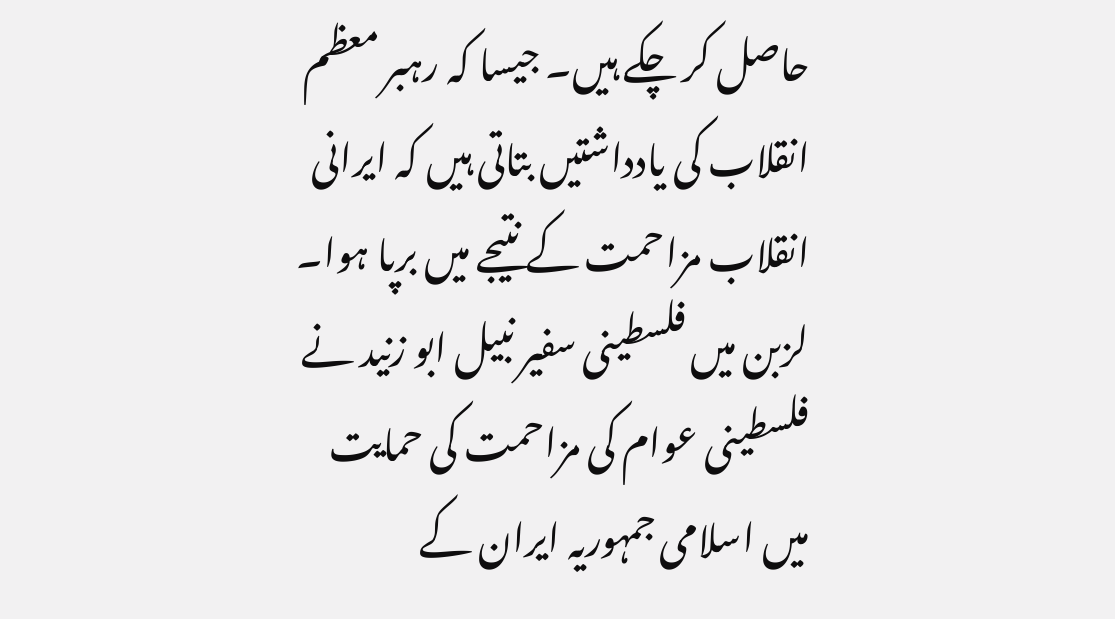حاصل کر چکے ہیں۔ جیسا کہ رہبر معظم انقلاب کی یادداشتیں بتاتی ہیں کہ ایرانی انقلاب مزاحمت کے نتیجے میں برپا ہوا۔
لزبن میں فلسطینی سفیر نبیل ابو زنید نے فلسطینی عوام کی مزاحمت کی حمایت میں اسلامی جمہوریہ ایران کے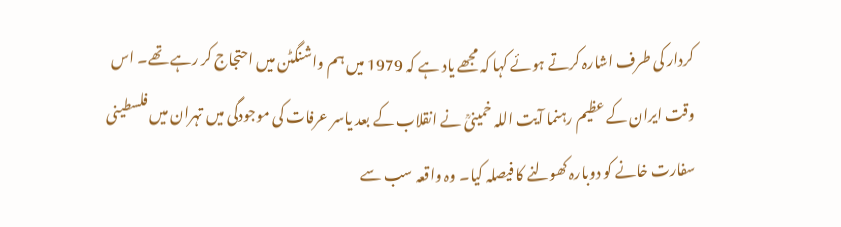کردار کی طرف اشارہ کرتے ہوئے کہا کہ مجھے یاد ہے کہ 1979 میں ہم واشنگٹن میں احتجاج کر رہے تھے۔ اس وقت ایران کے عظیم رہنما آیت اللہ خمینیؒ نے انقلاب کے بعد یاسر عرفات کی موجودگی میں تہران میں فلسطینی سفارت خانے کو دوبارہ کھولنے کا فیصلہ کیا۔ وہ واقعہ سب سے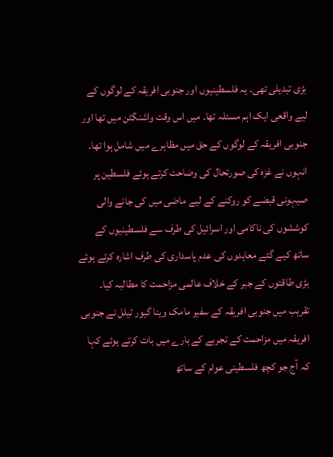بڑی تبدیلی تھی۔ یہ فلسطینیوں اور جنوبی افریقہ کے لوگوں کے لیے واقعی ایک اہم مسئلہ تھا۔ میں اس وقت واشنگٹن میں تھا اور جنوبی افریقہ کے لوگوں کے حق میں مظاہرے میں شامل ہوا تھا۔
انہوں نے غزہ کی صورتحال کی وضاحت کرتے ہوئے فلسطین پر صیہونی قبضے کو روکنے کے لیے ماضی میں کی جانے والی کوششوں کی ناکامی اور اسرائیل کی طرف سے فلسطینیوں کے ساتھ کیے گئے معاہدوں کی عدم پاسداری کی طرف اشارہ کرتے ہوئے بڑی طاقتوں کے جبر کے خلاف عالمی مزاحمت کا مطالبہ کیا۔
تقریب میں جنوبی افریقہ کے سفیر مامک وینا گیور ٹیلل نے جنوبی افریقہ میں مزاحمت کے تجربے کے بارے میں بات کرتے ہوئے کہا کہ آج جو کچھ فلسطینی عوام کے ساتھ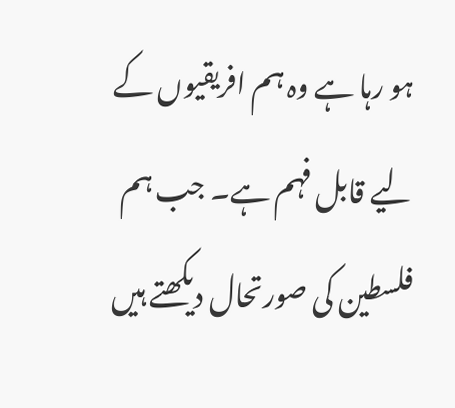ہو رہا ہے وہ ہم افریقیوں کے لیے قابل فہم ہے۔ جب ہم فلسطین کی صورتحال دیکھتے ہیں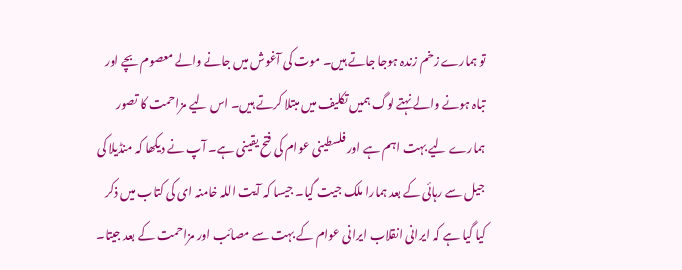تو ہمارے زخم زندہ ہوجا جاتے ہیں۔ موت کی آغوش میں جانے والے معصوم بچے اور تباہ ہونے والے نہتے لوگ ہمیں تکلیف میں مبتلا کرتے ہیں۔ اس لیے مزاحمت کا تصور ہمارے لیے بہت اہم ہے اور فلسطینی عوام کی فتح یقینی ہے۔ آپ نے دیکھا کہ منڈیلا کی جیل سے رہائی کے بعد ہمارا ملک جیت گیا۔ جیسا کہ آیت اللہ خامنہ ای کی کتاب میں ذکر کیا گیا ہے کہ ایرانی انقلاب ایرانی عوام کے بہت سے مصائب اور مزاحمت کے بعد جیتا۔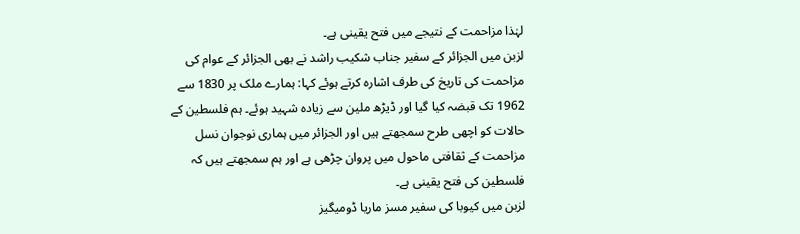لہٰذا مزاحمت کے نتیجے میں فتح یقینی ہے۔
لزبن میں الجزائر کے سفیر جناب شکیب راشد نے بھی الجزائر کے عوام کی مزاحمت کی تاریخ کی طرف اشارہ کرتے ہوئے کہا: ہمارے ملک پر 1830 سے 1962 تک قبضہ کیا گیا اور ڈیڑھ ملین سے زیادہ شہید ہوئے۔ ہم فلسطین کے حالات کو اچھی طرح سمجھتے ہیں اور الجزائر میں ہماری نوجوان نسل مزاحمت کے ثقافتی ماحول میں پروان چڑھی ہے اور ہم سمجھتے ہیں کہ فلسطین کی فتح یقینی ہے۔
لزبن میں کیوبا کی سفیر مسز ماریا ڈومیگیز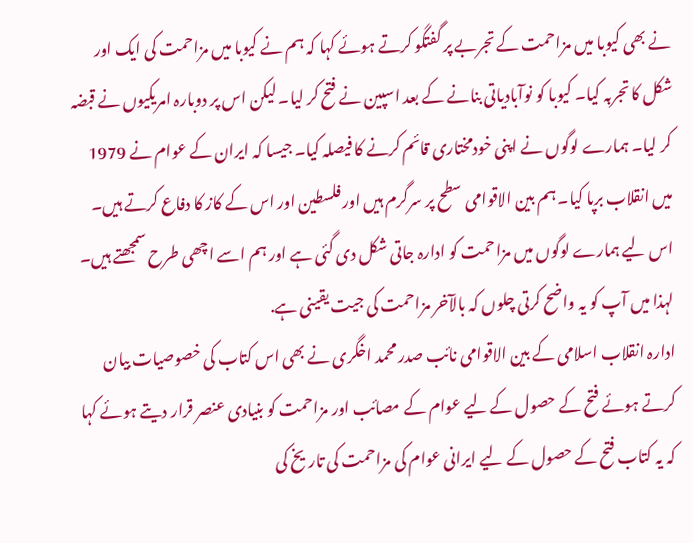نے بھی کیوبا میں مزاحمت کے تجربے پر گفتگو کرتے ہوئے کہا کہ ہم نے کیوبا میں مزاحمت کی ایک اور شکل کا تجربہ کیا۔ کیوبا کو نوآبادیاتی بنانے کے بعد اسپین نے فتح کر لیا۔ لیکن اس پر دوبارہ امریکیوں نے قبضہ کر لیا۔ ہمارے لوگوں نے اپنی خودمختاری قائم کرنے کا فیصلہ کیا۔ جیسا کہ ایران کے عوام نے 1979 میں انقلاب برپا کیا۔ ہم بین الاقوامی سطح پر سرگرم ہیں اور فلسطین اور اس کے کاز کا دفاع کرتے ہیں۔ اس لیے ہمارے لوگوں میں مزاحمت کو ادارہ جاتی شکل دی گئی ہے اور ہم اسے اچھی طرح سمجھتے ہیں۔ لہذا میں آپ کو یہ واضح کرتی چلوں کہ بالآخر مزاحمت کی جیت یقینی ہے.
ادارہ انقلاب اسلامی کے بین الاقوامی نائب صدر محمد اخگری نے بھی اس کتاب کی خصوصیات بیان کرتے ہوئے فتح کے حصول کے لیے عوام کے مصائب اور مزاحمت کو بنیادی عنصر قرار دیتے ہوئے کہا کہ یہ کتاب فتح کے حصول کے لیے ایرانی عوام کی مزاحمت کی تاریخ کی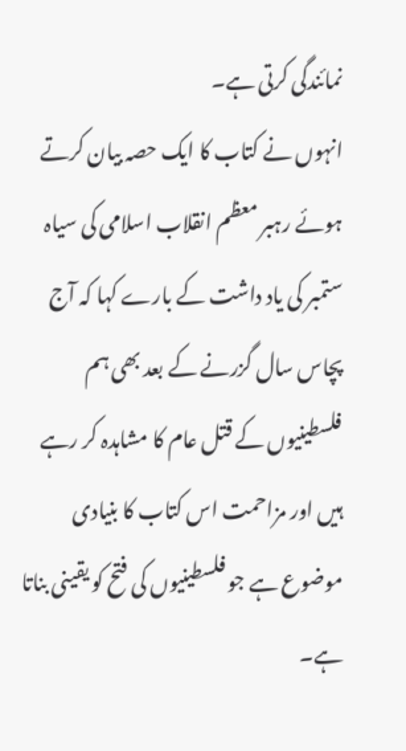نمائندگی کرتی ہے۔
انہوں نے کتاب کا ایک حصہ بیان کرتے ہوئے رہبر معظم انقلاب اسلامی کی سیاہ ستمبر کی یاد داشت کے بارے کہا کہ آج پچاس سال گزرنے کے بعد بھی ہم فلسطینیوں کے قتل عام کا مشاہدہ کر رہے ہیں اور مزاحمت اس کتاب کا بنیادی موضوع ہے جو فلسطینیوں کی فتح کو یقینی بناتا ہے۔